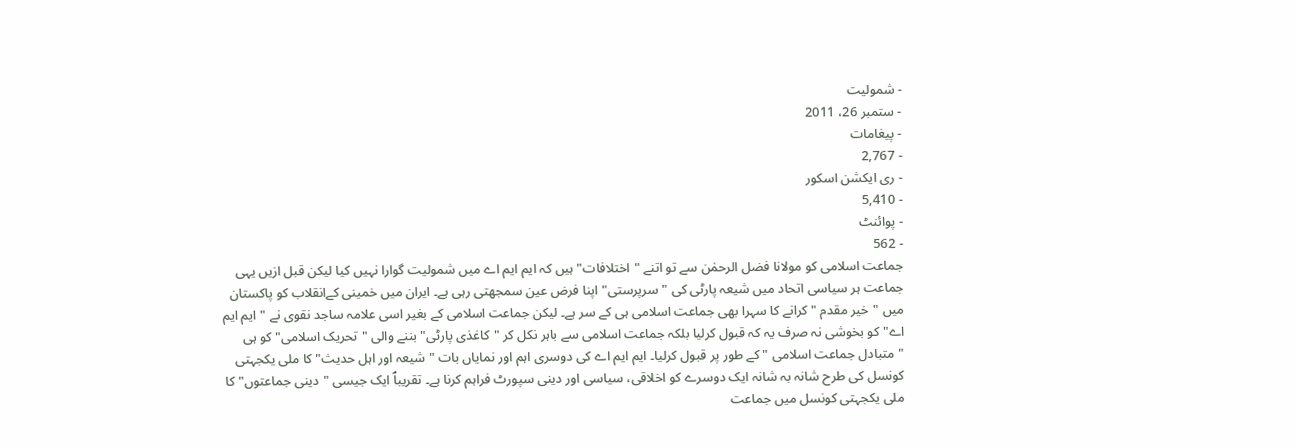- شمولیت
- ستمبر 26، 2011
- پیغامات
- 2,767
- ری ایکشن اسکور
- 5,410
- پوائنٹ
- 562
جماعت اسلامی کو مولانا فضل الرحمٰن سے تو اتنے "اختلافات" ہیں کہ ایم ایم اے میں شمولیت گوارا نہیں کیا لیکن قبل ازیں یہی جماعت ہر سیاسی اتحاد میں شیعہ پارٹی کی "سرپرستی" اپنا فرض عین سمجھتی رہی ہے۔ ایران میں خمینی کےانقلاب کو پاکستان میں "خیر مقدم " کرانے کا سہرا بھی جماعت اسلامی ہی کے سر ہے۔ لیکن جماعت اسلامی کے بغیر اسی علامہ ساجد نقوی نے "ایم ایم اے" کو بخوشی نہ صرف یہ کہ قبول کرلیا بلکہ جماعت اسلامی سے باہر نکل کر "کاغذی پارٹی" بننے والی "تحریک اسلامی" کو ہی "متبادل جماعت اسلامی " کے طور پر قبول کرلیا۔ ایم ایم اے کی دوسری اہم اور نمایاں بات "شیعہ اور اہل حدیث" کا ملی یکجہتی کونسل کی طرح شانہ بہ شانہ ایک دوسرے کو اخلاقی، سیاسی اور دینی سپورٹ فراہم کرنا ہے۔ تقریباؐ ایک جیسی "دینی جماعتوں" کا ملی یکجہتی کونسل میں جماعت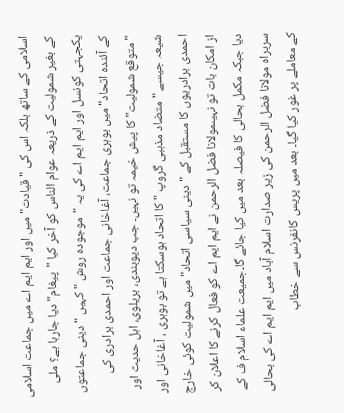اسلامی کے ساتھ بلکہ اس کی "قیادت" میں اور ایم ایم اے میں جماعت اسلامی کے بغیر شمولیت کے ذریعہ عوام الناس کو آخر کیا "پیغام" دیا جارہا ہے؟ ملی یکجہتی کونسل اور ایم ایم اے کی یہ "موجودہ روش " کہیں "دینی جماعتوں کے آئندہ اتحاد" میں بوہری جماعت، آغاخانی جماعت اور احمدی برادری کی "متوقع شمولیت" کا پیش خیمہ تو نہیں۔ جب دیوبندی، بریلوی، اہل حدیث اور شیعہ جیسے "متضاد مذہبی گروپ " کا اتحاد ہوسکتا ہے تو بوہری ، آغاخانی اور احمدی برادریوں کا مستقبل کے "دینی سیاسی اتحاد" میں شمولیت کوئی خارج از امکان بات تو نہیںمولانا فضل الرحمن نے ایم ایم اے کو فعال کرنے کا اعلان کر دیا جبکہ مکمل بحالی کا فیصلہ بعد میں کیا جائے گا۔جمیعت علماء اسلام ف کے سربراہ مولانا فضل الرحمن کی زیر صدارت اسلام آباد میں ایم ایم اے کی بحالی کے معاملے پر غور کیا گیا۔ بعد میں پریس کانفرنس سے خطاب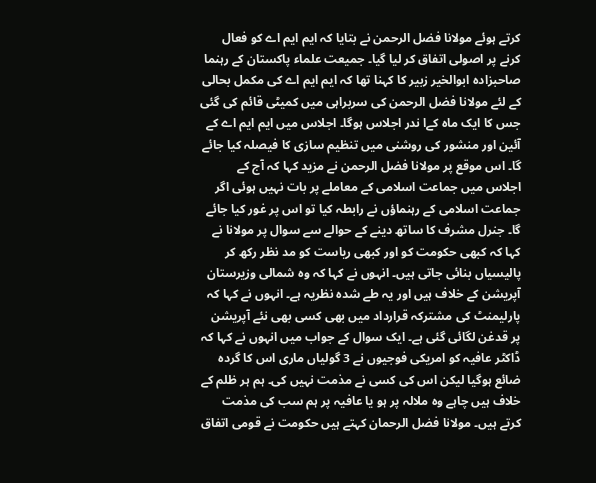کرتے ہوئے مولانا فضل الرحمن نے بتایا کہ ایم ایم اے کو فعال کرنے پر اصولی اتفاق کر لیا گیا۔ جمیعت علماء پاکستان کے رہنما صاحبزادہ ابوالخیر زبیر کا کہنا تھا کہ ایم ایم اے کی مکمل بحالی کے لئے مولانا فضل الرحمن کی سربراہی میں کمیٹی قائم کی گئی جس کا ایک ماہ کےا ندر اجلاس ہوگا۔ اجلاس میں ایم ایم اے کے آئین اور منشور کی روشنی میں تنظیم سازی کا فیصلہ کیا جائے گا۔ اس موقع پر مولانا فضل الرحمن نے مزید کہا کہ آج کے اجلاس میں جماعت اسلامی کے معاملے پر بات نہیں ہوئی اگر جماعت اسلامی کے رہنماؤں نے رابطہ کیا تو اس پر غور کیا جائے گا۔ جنرل مشرف کا ساتھ دینے کے حوالے سے سوال پر مولانا نے کہا کہ کبھی حکومت کو اور کبھی ریاست کو مد نظر رکھ کر پالیسیاں بنائی جاتی ہیں۔ انہوں نے کہا کہ وہ شمالی وزیرستان آپریشن کے خلاف ہیں اور یہ طے شدہ نظریہ ہے۔ انہوں نے کہا کہ پارلیمنٹ کی مشترکہ قرارداد میں بھی کسی بھی نئے آپریشن پر قدغن لگائی گئی ہے۔ ایک سوال کے جواب میں انہوں نے کہا کہ ڈاکٹر عافیہ کو امریکی فوجیوں نے 3 گولیاں ماری اس کا گردہ ضائع ہوگیا لیکن اس کی کسی نے مذمت نہیں کی۔ ہم ہر ظلم کے خلاف ہیں چاہے وہ ملالہ پر ہو یا عافیہ پر ہم سب کی مذمت کرتے ہیں۔ مولانا فضل الرحمان کہتے ہیں حکومت نے قومی اتفاق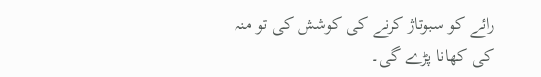رائے کو سبوتاژ کرنے کی کوشش کی تو منہ کی کھانا پڑے گی۔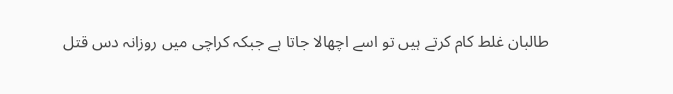طالبان غلط کام کرتے ہیں تو اسے اچھالا جاتا ہے جبکہ کراچی میں روزانہ دس قتل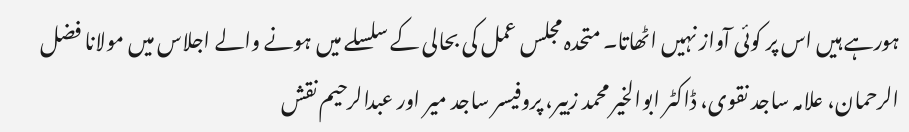ہورہے ہیں اس پر کوئی آواز نہیں اٹھاتا۔ متحدہ مجلس عمل کی بحالی کے سلسلے میں ہونے والے اجلاس میں مولانا فضل الرحمان، علامہ ساجد نقوی، ڈاکٹر ابوالخیر محمد زبیر، پروفیسر ساجد میر اور عبدالرحیم نقش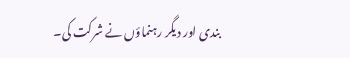بندی اور دیگر رہنماؤں نے شرکت کی۔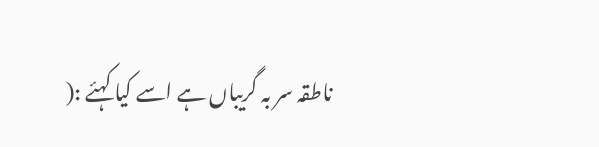ناطقہ سر بہ گریباں ہے اسے کیا کہئے :(